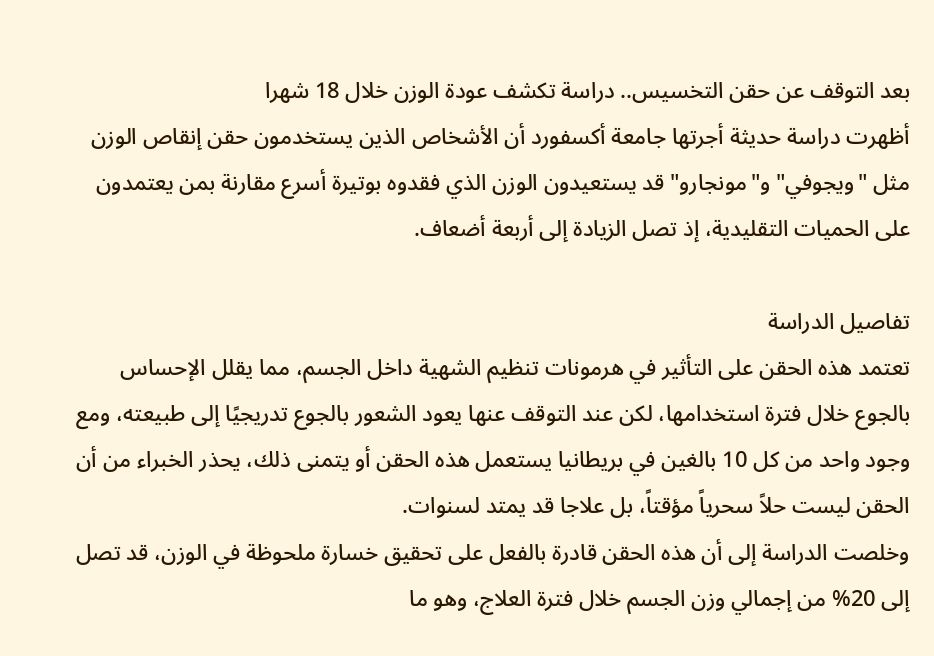بعد التوقف عن حقن التخسيس.. دراسة تكشف عودة الوزن خلال 18 شهرا
أظهرت دراسة حديثة أجرتها جامعة أكسفورد أن الأشخاص الذين يستخدمون حقن إنقاص الوزن مثل "ويجوفي" و"مونجارو" قد يستعيدون الوزن الذي فقدوه بوتيرة أسرع مقارنة بمن يعتمدون على الحميات التقليدية، إذ تصل الزيادة إلى أربعة أضعاف.

تفاصيل الدراسة
تعتمد هذه الحقن على التأثير في هرمونات تنظيم الشهية داخل الجسم، مما يقلل الإحساس بالجوع خلال فترة استخدامها، لكن عند التوقف عنها يعود الشعور بالجوع تدريجيًا إلى طبيعته، ومع وجود واحد من كل 10 بالغين في بريطانيا يستعمل هذه الحقن أو يتمنى ذلك، يحذر الخبراء من أن الحقن ليست حلاً سحرياً مؤقتاً، بل علاجا قد يمتد لسنوات.
وخلصت الدراسة إلى أن هذه الحقن قادرة بالفعل على تحقيق خسارة ملحوظة في الوزن، قد تصل إلى 20% من إجمالي وزن الجسم خلال فترة العلاج، وهو ما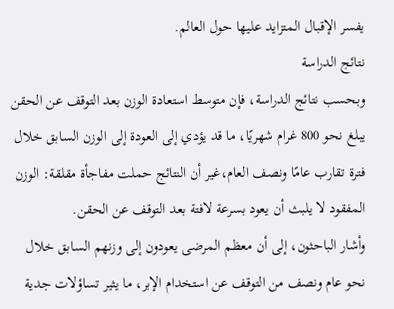يفسر الإقبال المتزايد عليها حول العالم.
نتائج الدراسة
وبحسب نتائج الدراسة، فإن متوسط استعادة الوزن بعد التوقف عن الحقن يبلغ نحو 800 غرام شهريًا، ما قد يؤدي إلى العودة إلى الوزن السابق خلال فترة تقارب عامًا ونصف العام،غير أن النتائج حملت مفاجأة مقلقة: الوزن المفقود لا يلبث أن يعود بسرعة لافتة بعد التوقف عن الحقن.
وأشار الباحثون، إلى أن معظم المرضى يعودون إلى وزنهم السابق خلال نحو عام ونصف من التوقف عن استخدام الإبر، ما يثير تساؤلات جدية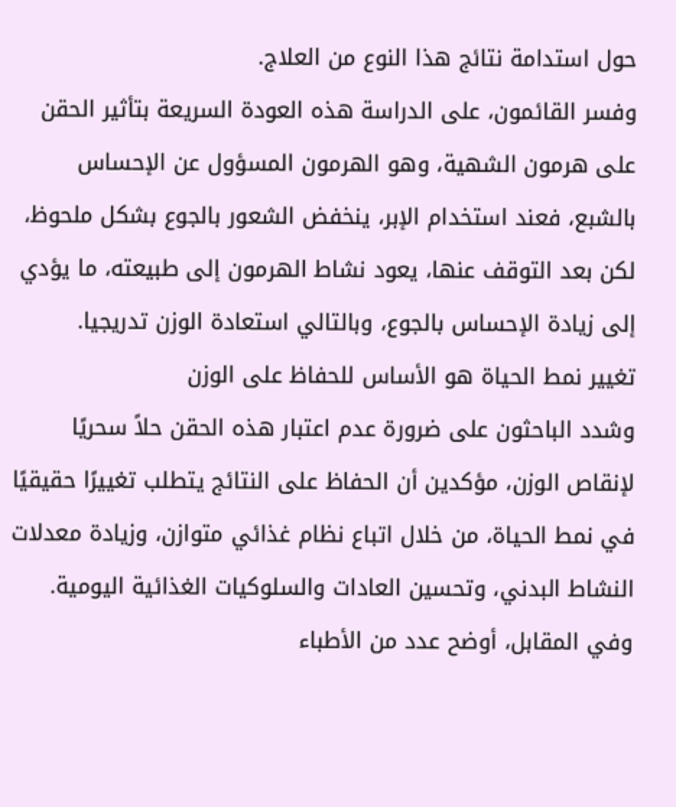حول استدامة نتائج هذا النوع من العلاج.
وفسر القائمون، على الدراسة هذه العودة السريعة بتأثير الحقن على هرمون الشهية، وهو الهرمون المسؤول عن الإحساس بالشبع، فعند استخدام الإبر، ينخفض الشعور بالجوع بشكل ملحوظ، لكن بعد التوقف عنها، يعود نشاط الهرمون إلى طبيعته، ما يؤدي إلى زيادة الإحساس بالجوع، وبالتالي استعادة الوزن تدريجيا.
تغيير نمط الحياة هو الأساس للحفاظ على الوزن
وشدد الباحثون على ضرورة عدم اعتبار هذه الحقن حلاً سحريًا لإنقاص الوزن، مؤكدين أن الحفاظ على النتائج يتطلب تغييرًا حقيقيًا في نمط الحياة، من خلال اتباع نظام غذائي متوازن، وزيادة معدلات النشاط البدني، وتحسين العادات والسلوكيات الغذائية اليومية.
وفي المقابل، أوضح عدد من الأطباء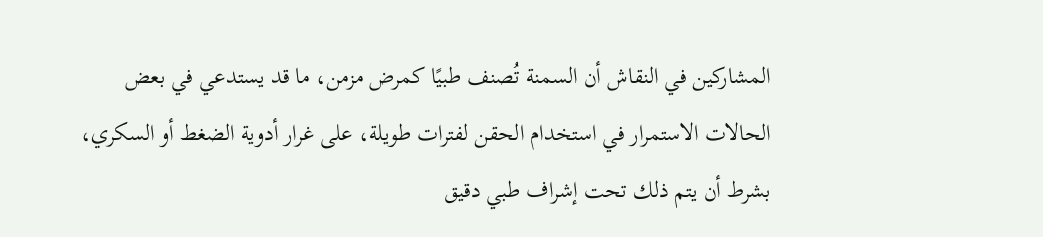المشاركين في النقاش أن السمنة تُصنف طبيًا كمرض مزمن، ما قد يستدعي في بعض الحالات الاستمرار في استخدام الحقن لفترات طويلة، على غرار أدوية الضغط أو السكري، بشرط أن يتم ذلك تحت إشراف طبي دقيق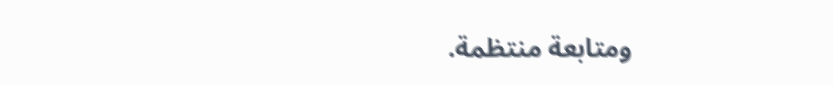ومتابعة منتظمة.